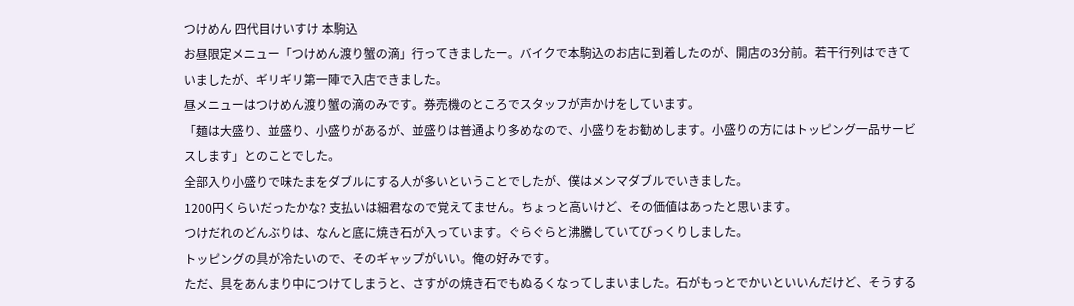つけめん 四代目けいすけ 本駒込
お昼限定メニュー「つけめん渡り蟹の滴」行ってきましたー。バイクで本駒込のお店に到着したのが、開店の3分前。若干行列はできていましたが、ギリギリ第一陣で入店できました。
昼メニューはつけめん渡り蟹の滴のみです。券売機のところでスタッフが声かけをしています。
「麺は大盛り、並盛り、小盛りがあるが、並盛りは普通より多めなので、小盛りをお勧めします。小盛りの方にはトッピング一品サービスします」とのことでした。
全部入り小盛りで味たまをダブルにする人が多いということでしたが、僕はメンマダブルでいきました。
1200円くらいだったかな? 支払いは細君なので覚えてません。ちょっと高いけど、その価値はあったと思います。
つけだれのどんぶりは、なんと底に焼き石が入っています。ぐらぐらと沸騰していてびっくりしました。
トッピングの具が冷たいので、そのギャップがいい。俺の好みです。
ただ、具をあんまり中につけてしまうと、さすがの焼き石でもぬるくなってしまいました。石がもっとでかいといいんだけど、そうする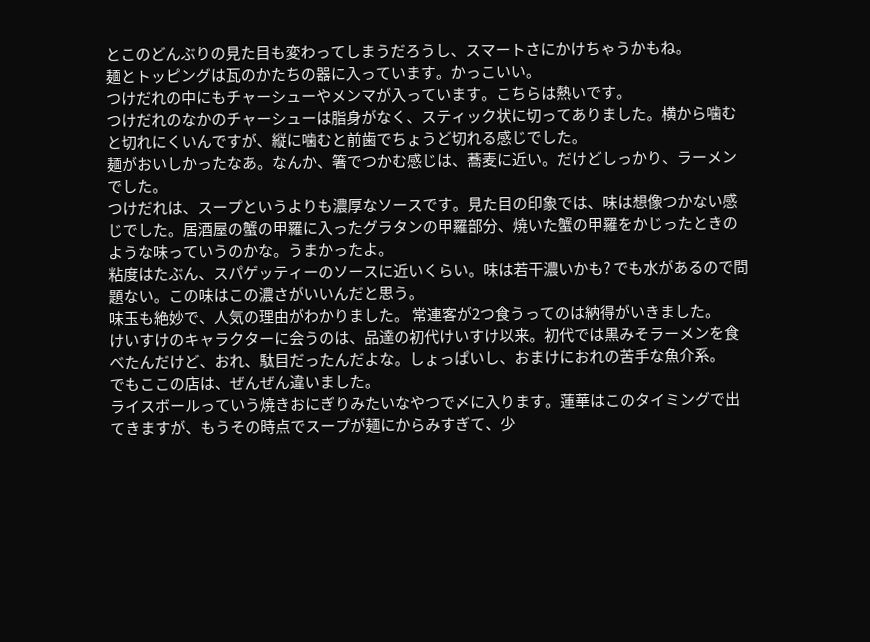とこのどんぶりの見た目も変わってしまうだろうし、スマートさにかけちゃうかもね。
麺とトッピングは瓦のかたちの器に入っています。かっこいい。
つけだれの中にもチャーシューやメンマが入っています。こちらは熱いです。
つけだれのなかのチャーシューは脂身がなく、スティック状に切ってありました。横から噛むと切れにくいんですが、縦に噛むと前歯でちょうど切れる感じでした。
麺がおいしかったなあ。なんか、箸でつかむ感じは、蕎麦に近い。だけどしっかり、ラーメンでした。
つけだれは、スープというよりも濃厚なソースです。見た目の印象では、味は想像つかない感じでした。居酒屋の蟹の甲羅に入ったグラタンの甲羅部分、焼いた蟹の甲羅をかじったときのような味っていうのかな。うまかったよ。
粘度はたぶん、スパゲッティーのソースに近いくらい。味は若干濃いかも? でも水があるので問題ない。この味はこの濃さがいいんだと思う。
味玉も絶妙で、人気の理由がわかりました。 常連客が2つ食うってのは納得がいきました。
けいすけのキャラクターに会うのは、品達の初代けいすけ以来。初代では黒みそラーメンを食べたんだけど、おれ、駄目だったんだよな。しょっぱいし、おまけにおれの苦手な魚介系。
でもここの店は、ぜんぜん違いました。
ライスボールっていう焼きおにぎりみたいなやつで〆に入ります。蓮華はこのタイミングで出てきますが、もうその時点でスープが麺にからみすぎて、少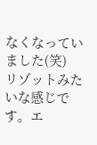なくなっていました(笑)
リゾットみたいな感じです。エ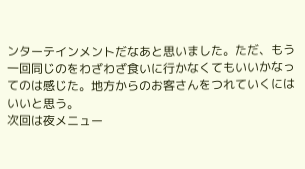ンターテインメントだなあと思いました。ただ、もう一回同じのをわざわざ食いに行かなくてもいいかなってのは感じた。地方からのお客さんをつれていくにはいいと思う。
次回は夜メニュー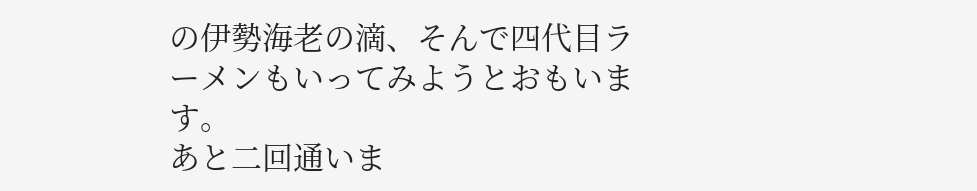の伊勢海老の滴、そんで四代目ラーメンもいってみようとおもいます。
あと二回通いま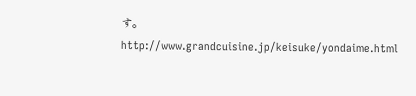す。
http://www.grandcuisine.jp/keisuke/yondaime.html